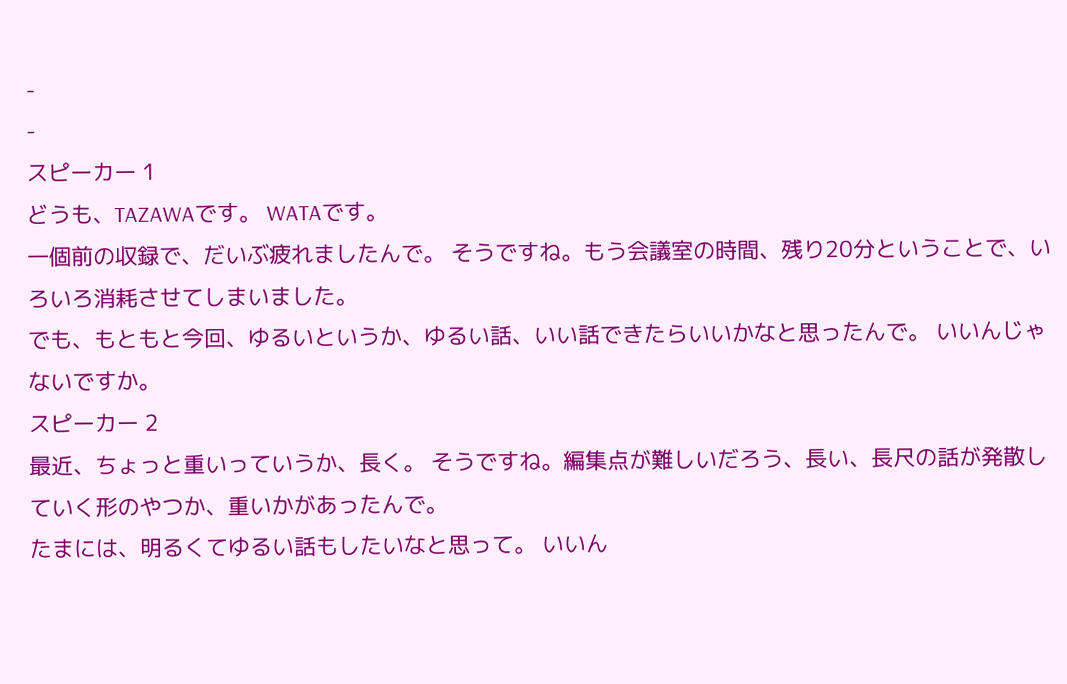-
-
スピーカー 1
どうも、TAZAWAです。 WATAです。
一個前の収録で、だいぶ疲れましたんで。 そうですね。もう会議室の時間、残り20分ということで、いろいろ消耗させてしまいました。
でも、もともと今回、ゆるいというか、ゆるい話、いい話できたらいいかなと思ったんで。 いいんじゃないですか。
スピーカー 2
最近、ちょっと重いっていうか、長く。 そうですね。編集点が難しいだろう、長い、長尺の話が発散していく形のやつか、重いかがあったんで。
たまには、明るくてゆるい話もしたいなと思って。 いいん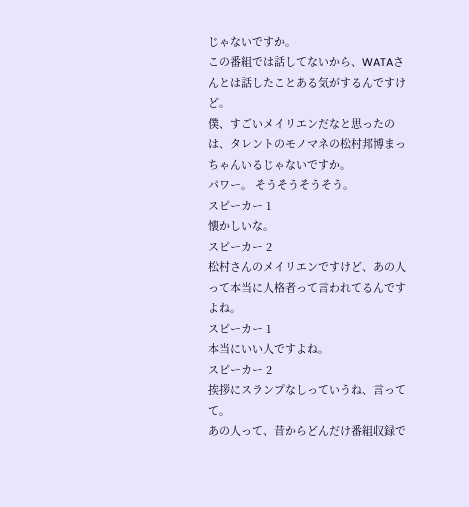じゃないですか。
この番組では話してないから、WATAさんとは話したことある気がするんですけど。
僕、すごいメイリエンだなと思ったのは、タレントのモノマネの松村邦博まっちゃんいるじゃないですか。
パワー。 そうそうそうそう。
スピーカー 1
懐かしいな。
スピーカー 2
松村さんのメイリエンですけど、あの人って本当に人格者って言われてるんですよね。
スピーカー 1
本当にいい人ですよね。
スピーカー 2
挨拶にスランプなしっていうね、言ってて。
あの人って、昔からどんだけ番組収録で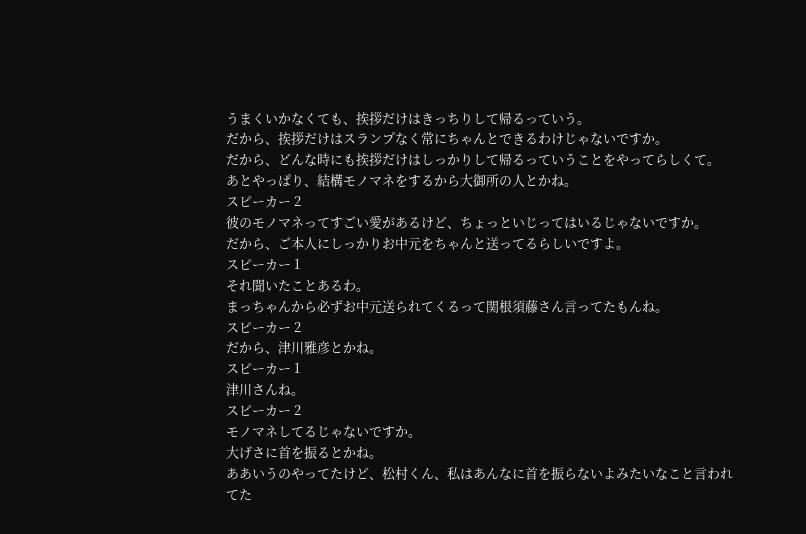うまくいかなくても、挨拶だけはきっちりして帰るっていう。
だから、挨拶だけはスランプなく常にちゃんとできるわけじゃないですか。
だから、どんな時にも挨拶だけはしっかりして帰るっていうことをやってらしくて。
あとやっぱり、結構モノマネをするから大御所の人とかね。
スピーカー 2
彼のモノマネってすごい愛があるけど、ちょっといじってはいるじゃないですか。
だから、ご本人にしっかりお中元をちゃんと送ってるらしいですよ。
スピーカー 1
それ聞いたことあるわ。
まっちゃんから必ずお中元送られてくるって関根須藤さん言ってたもんね。
スピーカー 2
だから、津川雅彦とかね。
スピーカー 1
津川さんね。
スピーカー 2
モノマネしてるじゃないですか。
大げさに首を振るとかね。
ああいうのやってたけど、松村くん、私はあんなに首を振らないよみたいなこと言われてた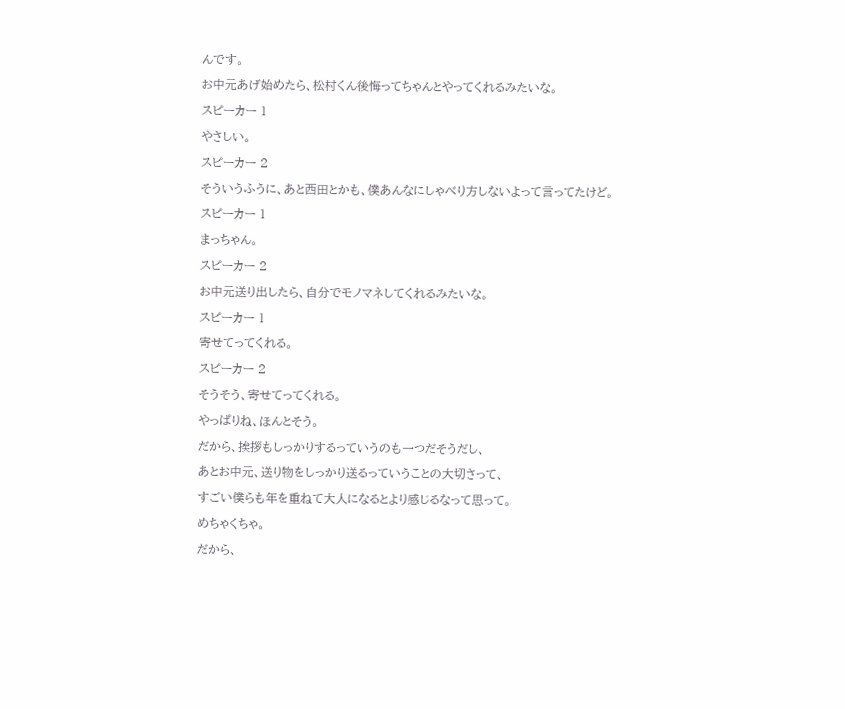んです。
お中元あげ始めたら、松村くん後悔ってちゃんとやってくれるみたいな。
スピーカー 1
やさしい。
スピーカー 2
そういうふうに、あと西田とかも、僕あんなにしゃべり方しないよって言ってたけど。
スピーカー 1
まっちゃん。
スピーカー 2
お中元送り出したら、自分でモノマネしてくれるみたいな。
スピーカー 1
寄せてってくれる。
スピーカー 2
そうそう、寄せてってくれる。
やっぱりね、ほんとそう。
だから、挨拶もしっかりするっていうのも一つだそうだし、
あとお中元、送り物をしっかり送るっていうことの大切さって、
すごい僕らも年を重ねて大人になるとより感じるなって思って。
めちゃくちゃ。
だから、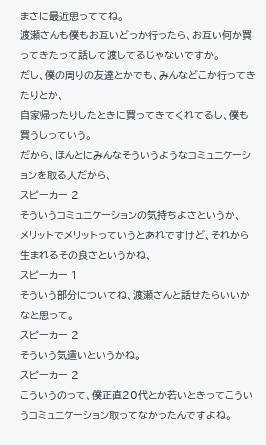まさに最近思っててね。
渡瀬さんも僕もお互いどっか行ったら、お互い何か買ってきたって話して渡してるじゃないですか。
だし、僕の周りの友達とかでも、みんなどこか行ってきたりとか、
自家帰ったりしたときに買ってきてくれてるし、僕も買うしっていう。
だから、ほんとにみんなそういうようなコミュニケーションを取る人だから、
スピーカー 2
そういうコミュニケーションの気持ちよさというか、
メリットでメリットっていうとあれですけど、それから生まれるその良さというかね、
スピーカー 1
そういう部分についてね、渡瀬さんと話せたらいいかなと思って。
スピーカー 2
そういう気遣いというかね。
スピーカー 2
こういうのって、僕正直20代とか若いときってこういうコミュニケーション取ってなかったんですよね。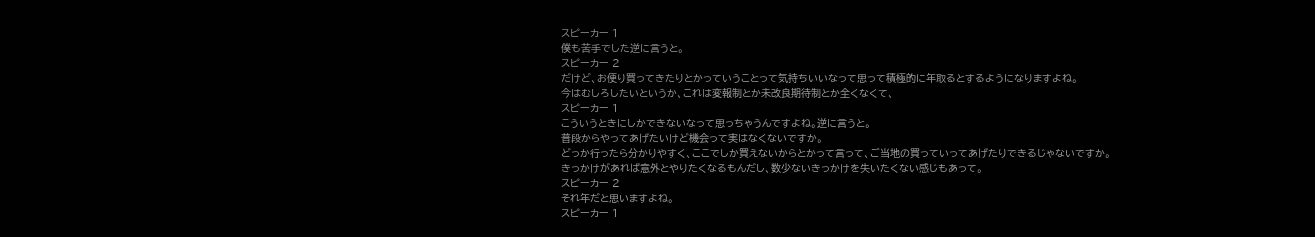スピーカー 1
僕も苦手でした逆に言うと。
スピーカー 2
だけど、お便り買ってきたりとかっていうことって気持ちいいなって思って積極的に年取るとするようになりますよね。
今はむしろしたいというか、これは変報制とか未改良期待制とか全くなくて、
スピーカー 1
こういうときにしかできないなって思っちゃうんですよね。逆に言うと。
普段からやってあげたいけど機会って実はなくないですか。
どっか行ったら分かりやすく、ここでしか買えないからとかって言って、ご当地の買っていってあげたりできるじゃないですか。
きっかけがあれば意外とやりたくなるもんだし、数少ないきっかけを失いたくない感じもあって。
スピーカー 2
それ年だと思いますよね。
スピーカー 1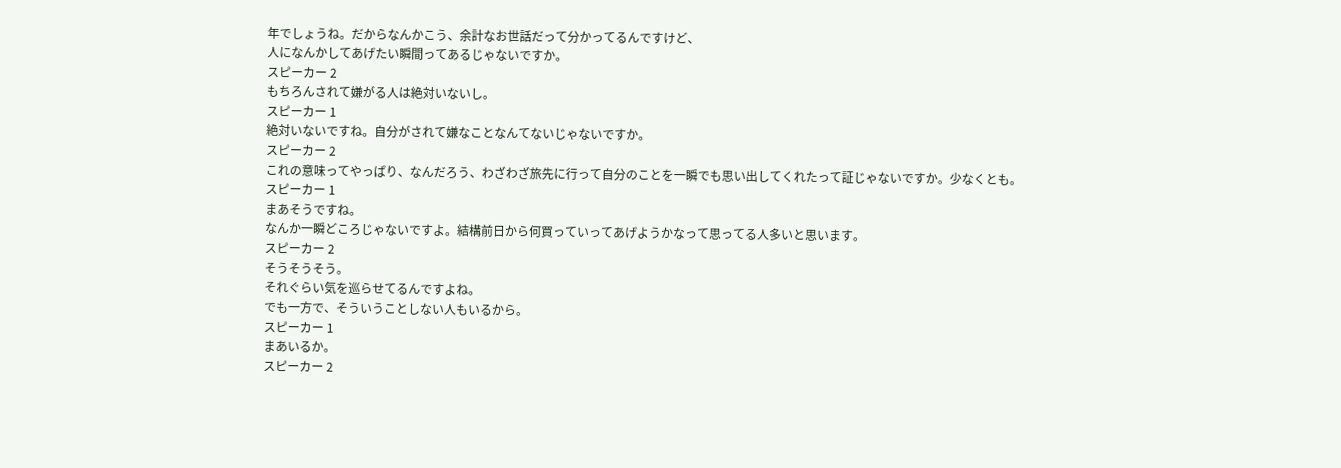年でしょうね。だからなんかこう、余計なお世話だって分かってるんですけど、
人になんかしてあげたい瞬間ってあるじゃないですか。
スピーカー 2
もちろんされて嫌がる人は絶対いないし。
スピーカー 1
絶対いないですね。自分がされて嫌なことなんてないじゃないですか。
スピーカー 2
これの意味ってやっぱり、なんだろう、わざわざ旅先に行って自分のことを一瞬でも思い出してくれたって証じゃないですか。少なくとも。
スピーカー 1
まあそうですね。
なんか一瞬どころじゃないですよ。結構前日から何買っていってあげようかなって思ってる人多いと思います。
スピーカー 2
そうそうそう。
それぐらい気を巡らせてるんですよね。
でも一方で、そういうことしない人もいるから。
スピーカー 1
まあいるか。
スピーカー 2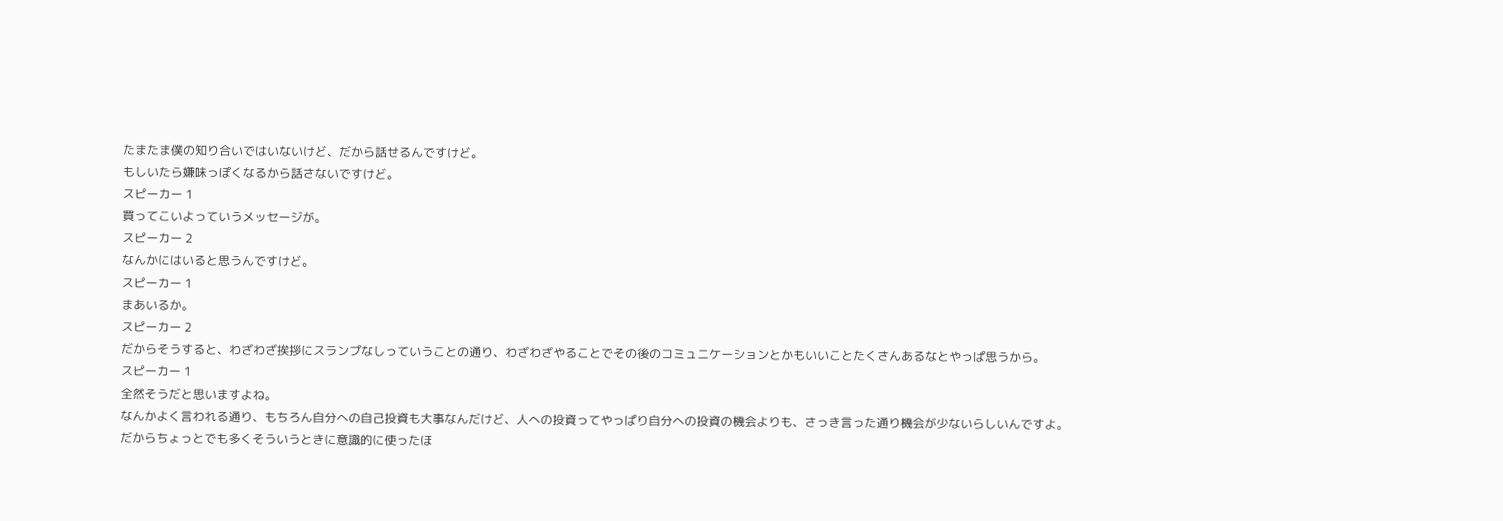たまたま僕の知り合いではいないけど、だから話せるんですけど。
もしいたら嫌味っぽくなるから話さないですけど。
スピーカー 1
買ってこいよっていうメッセージが。
スピーカー 2
なんかにはいると思うんですけど。
スピーカー 1
まあいるか。
スピーカー 2
だからそうすると、わざわざ挨拶にスランプなしっていうことの通り、わざわざやることでその後のコミュニケーションとかもいいことたくさんあるなとやっぱ思うから。
スピーカー 1
全然そうだと思いますよね。
なんかよく言われる通り、もちろん自分への自己投資も大事なんだけど、人への投資ってやっぱり自分への投資の機会よりも、さっき言った通り機会が少ないらしいんですよ。
だからちょっとでも多くそういうときに意識的に使ったほ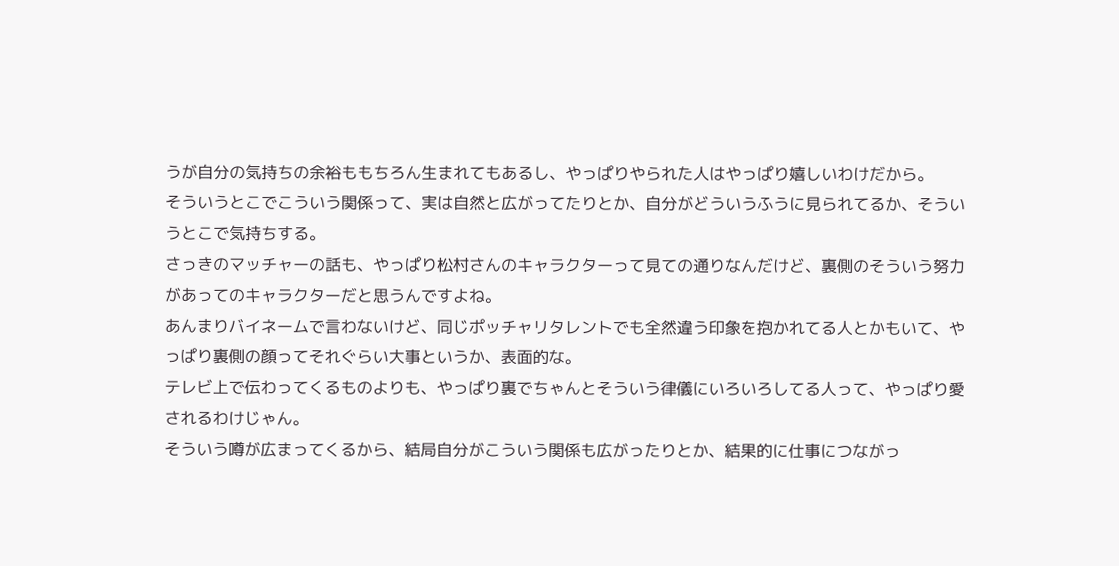うが自分の気持ちの余裕ももちろん生まれてもあるし、やっぱりやられた人はやっぱり嬉しいわけだから。
そういうとこでこういう関係って、実は自然と広がってたりとか、自分がどういうふうに見られてるか、そういうとこで気持ちする。
さっきのマッチャーの話も、やっぱり松村さんのキャラクターって見ての通りなんだけど、裏側のそういう努力があってのキャラクターだと思うんですよね。
あんまりバイネームで言わないけど、同じポッチャリタレントでも全然違う印象を抱かれてる人とかもいて、やっぱり裏側の顔ってそれぐらい大事というか、表面的な。
テレビ上で伝わってくるものよりも、やっぱり裏でちゃんとそういう律儀にいろいろしてる人って、やっぱり愛されるわけじゃん。
そういう噂が広まってくるから、結局自分がこういう関係も広がったりとか、結果的に仕事につながっ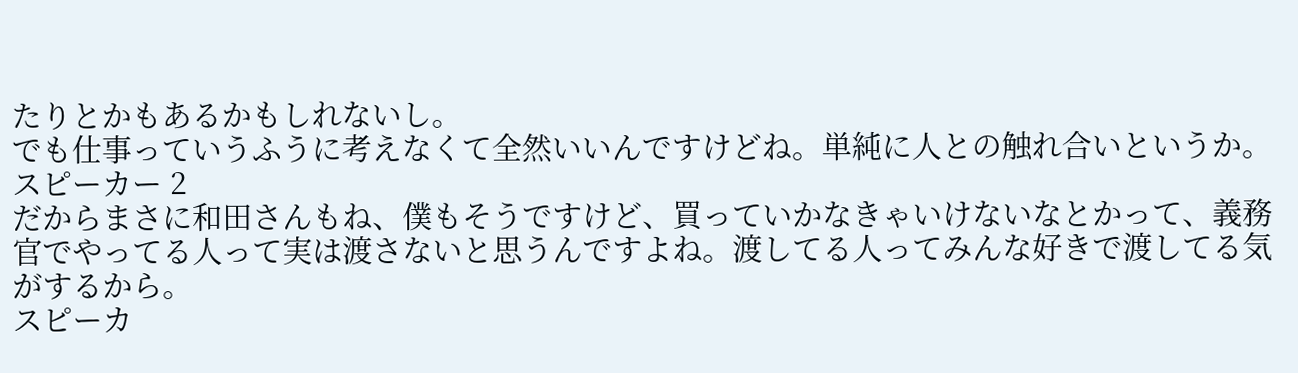たりとかもあるかもしれないし。
でも仕事っていうふうに考えなくて全然いいんですけどね。単純に人との触れ合いというか。
スピーカー 2
だからまさに和田さんもね、僕もそうですけど、買っていかなきゃいけないなとかって、義務官でやってる人って実は渡さないと思うんですよね。渡してる人ってみんな好きで渡してる気がするから。
スピーカ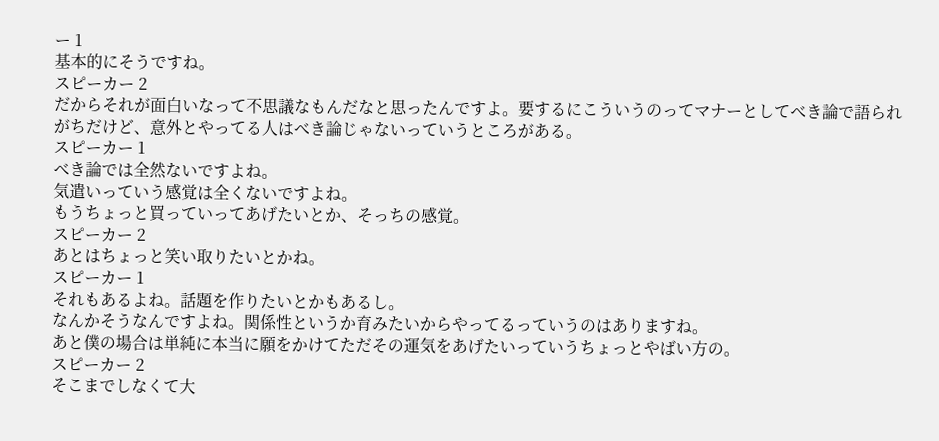ー 1
基本的にそうですね。
スピーカー 2
だからそれが面白いなって不思議なもんだなと思ったんですよ。要するにこういうのってマナーとしてべき論で語られがちだけど、意外とやってる人はべき論じゃないっていうところがある。
スピーカー 1
べき論では全然ないですよね。
気遣いっていう感覚は全くないですよね。
もうちょっと買っていってあげたいとか、そっちの感覚。
スピーカー 2
あとはちょっと笑い取りたいとかね。
スピーカー 1
それもあるよね。話題を作りたいとかもあるし。
なんかそうなんですよね。関係性というか育みたいからやってるっていうのはありますね。
あと僕の場合は単純に本当に願をかけてただその運気をあげたいっていうちょっとやばい方の。
スピーカー 2
そこまでしなくて大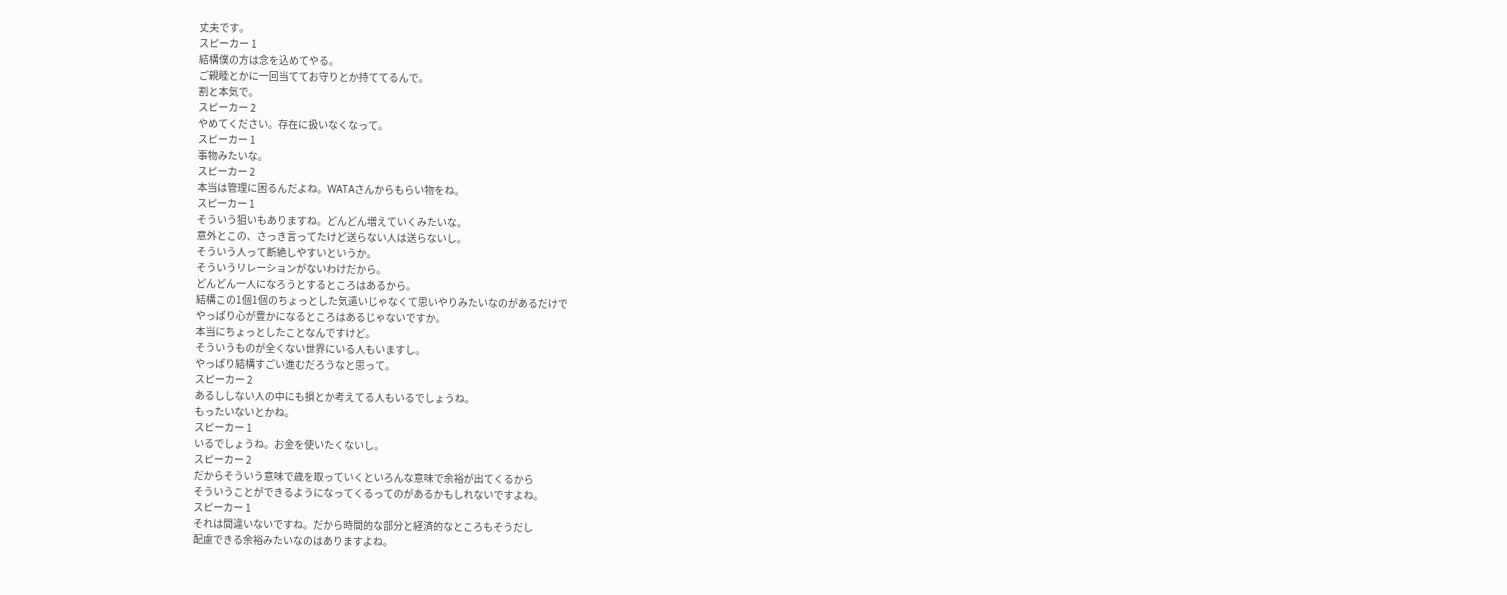丈夫です。
スピーカー 1
結構僕の方は念を込めてやる。
ご親睦とかに一回当ててお守りとか持ててるんで。
割と本気で。
スピーカー 2
やめてください。存在に扱いなくなって。
スピーカー 1
事物みたいな。
スピーカー 2
本当は管理に困るんだよね。WATAさんからもらい物をね。
スピーカー 1
そういう狙いもありますね。どんどん増えていくみたいな。
意外とこの、さっき言ってたけど送らない人は送らないし。
そういう人って断絶しやすいというか。
そういうリレーションがないわけだから。
どんどん一人になろうとするところはあるから。
結構この1個1個のちょっとした気遣いじゃなくて思いやりみたいなのがあるだけで
やっぱり心が豊かになるところはあるじゃないですか。
本当にちょっとしたことなんですけど。
そういうものが全くない世界にいる人もいますし。
やっぱり結構すごい進むだろうなと思って。
スピーカー 2
あるししない人の中にも損とか考えてる人もいるでしょうね。
もったいないとかね。
スピーカー 1
いるでしょうね。お金を使いたくないし。
スピーカー 2
だからそういう意味で歳を取っていくといろんな意味で余裕が出てくるから
そういうことができるようになってくるってのがあるかもしれないですよね。
スピーカー 1
それは間違いないですね。だから時間的な部分と経済的なところもそうだし
配慮できる余裕みたいなのはありますよね。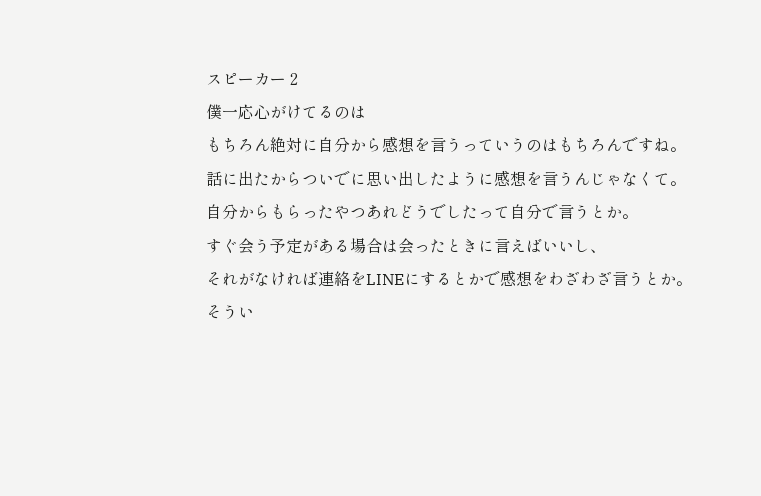スピーカー 2
僕一応心がけてるのは
もちろん絶対に自分から感想を言うっていうのはもちろんですね。
話に出たからついでに思い出したように感想を言うんじゃなくて。
自分からもらったやつあれどうでしたって自分で言うとか。
すぐ会う予定がある場合は会ったときに言えばいいし、
それがなければ連絡をLINEにするとかで感想をわざわざ言うとか。
そうい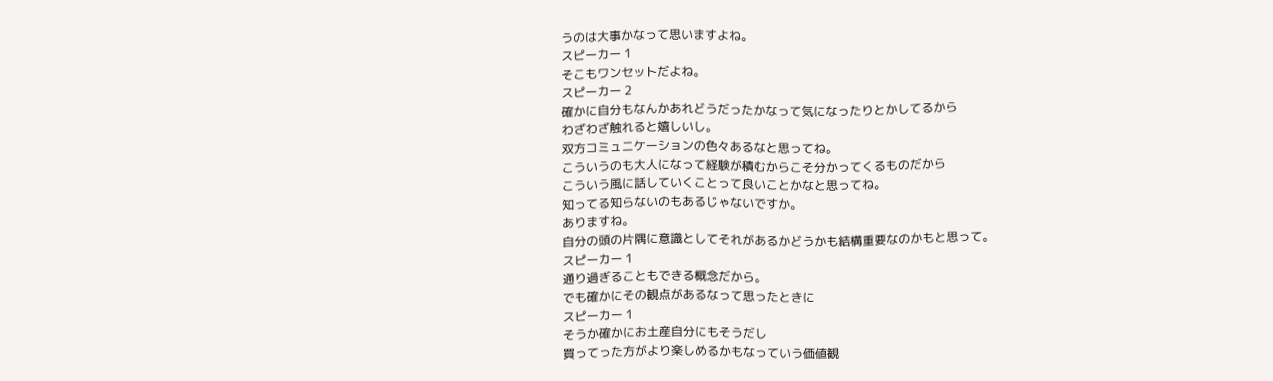うのは大事かなって思いますよね。
スピーカー 1
そこもワンセットだよね。
スピーカー 2
確かに自分もなんかあれどうだったかなって気になったりとかしてるから
わざわざ触れると嬉しいし。
双方コミュニケーションの色々あるなと思ってね。
こういうのも大人になって経験が積むからこそ分かってくるものだから
こういう風に話していくことって良いことかなと思ってね。
知ってる知らないのもあるじゃないですか。
ありますね。
自分の頭の片隅に意識としてそれがあるかどうかも結構重要なのかもと思って。
スピーカー 1
通り過ぎることもできる概念だから。
でも確かにその観点があるなって思ったときに
スピーカー 1
そうか確かにお土産自分にもそうだし
買ってった方がより楽しめるかもなっていう価値観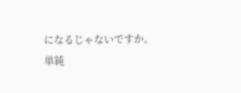になるじゃないですか。
単純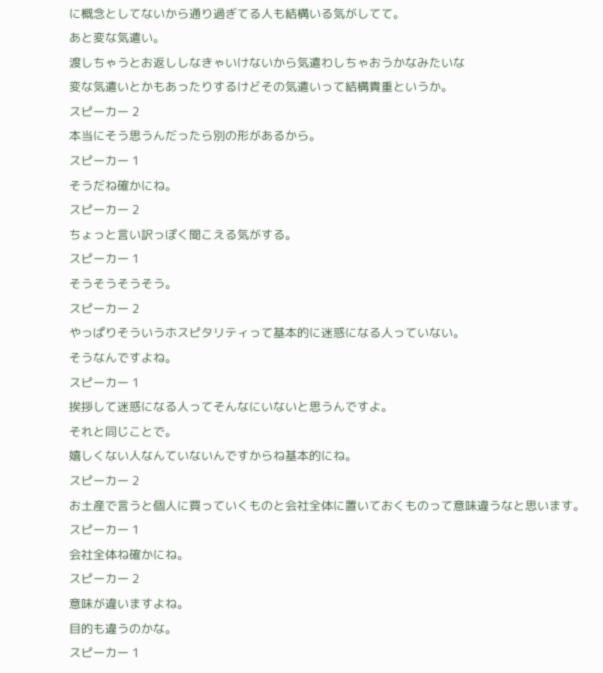に概念としてないから通り過ぎてる人も結構いる気がしてて。
あと変な気遣い。
渡しちゃうとお返ししなきゃいけないから気遣わしちゃおうかなみたいな
変な気遣いとかもあったりするけどその気遣いって結構貴重というか。
スピーカー 2
本当にそう思うんだったら別の形があるから。
スピーカー 1
そうだね確かにね。
スピーカー 2
ちょっと言い訳っぽく聞こえる気がする。
スピーカー 1
そうそうそうそう。
スピーカー 2
やっぱりそういうホスピタリティって基本的に迷惑になる人っていない。
そうなんですよね。
スピーカー 1
挨拶して迷惑になる人ってそんなにいないと思うんですよ。
それと同じことで。
嬉しくない人なんていないんですからね基本的にね。
スピーカー 2
お土産で言うと個人に買っていくものと会社全体に置いておくものって意味違うなと思います。
スピーカー 1
会社全体ね確かにね。
スピーカー 2
意味が違いますよね。
目的も違うのかな。
スピーカー 1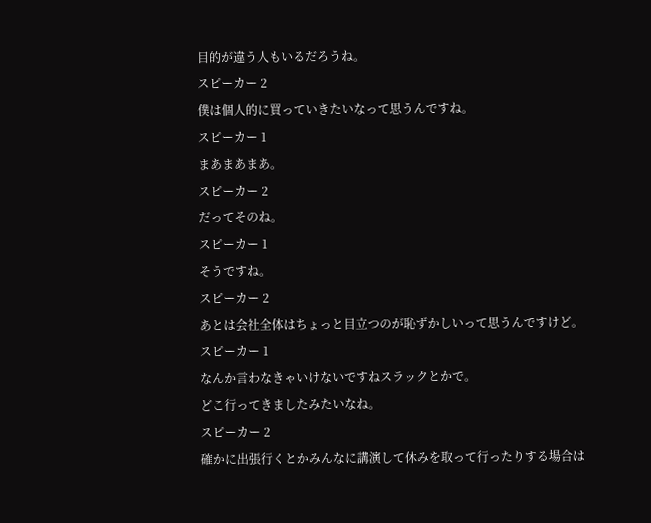目的が違う人もいるだろうね。
スピーカー 2
僕は個人的に買っていきたいなって思うんですね。
スピーカー 1
まあまあまあ。
スピーカー 2
だってそのね。
スピーカー 1
そうですね。
スピーカー 2
あとは会社全体はちょっと目立つのが恥ずかしいって思うんですけど。
スピーカー 1
なんか言わなきゃいけないですねスラックとかで。
どこ行ってきましたみたいなね。
スピーカー 2
確かに出張行くとかみんなに講演して休みを取って行ったりする場合は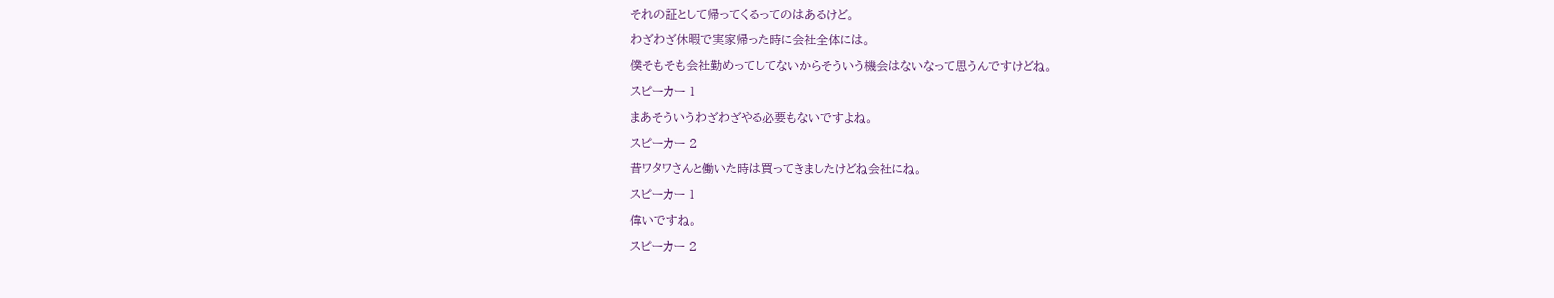それの証として帰ってくるってのはあるけど。
わざわざ休暇で実家帰った時に会社全体には。
僕そもそも会社勤めってしてないからそういう機会はないなって思うんですけどね。
スピーカー 1
まあそういうわざわざやる必要もないですよね。
スピーカー 2
昔ワタワさんと働いた時は買ってきましたけどね会社にね。
スピーカー 1
偉いですね。
スピーカー 2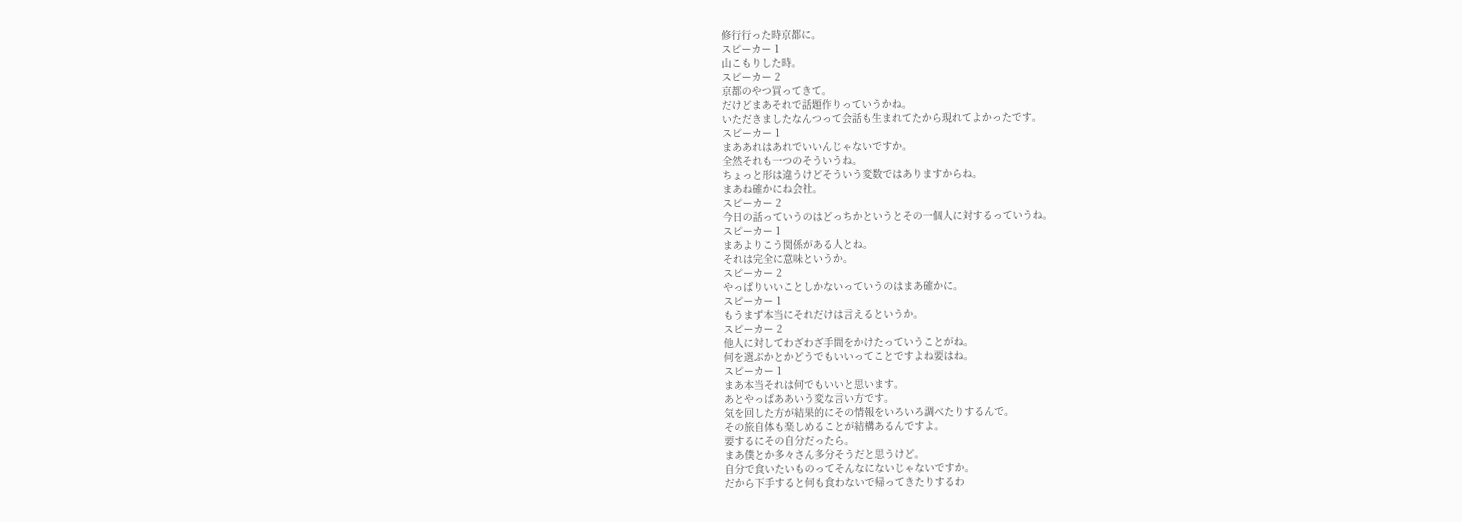修行行った時京都に。
スピーカー 1
山こもりした時。
スピーカー 2
京都のやつ買ってきて。
だけどまあそれで話題作りっていうかね。
いただきましたなんつって会話も生まれてたから現れてよかったです。
スピーカー 1
まああれはあれでいいんじゃないですか。
全然それも一つのそういうね。
ちょっと形は違うけどそういう変数ではありますからね。
まあね確かにね会社。
スピーカー 2
今日の話っていうのはどっちかというとその一個人に対するっていうね。
スピーカー 1
まあよりこう関係がある人とね。
それは完全に意味というか。
スピーカー 2
やっぱりいいことしかないっていうのはまあ確かに。
スピーカー 1
もうまず本当にそれだけは言えるというか。
スピーカー 2
他人に対してわざわざ手間をかけたっていうことがね。
何を選ぶかとかどうでもいいってことですよね要はね。
スピーカー 1
まあ本当それは何でもいいと思います。
あとやっぱああいう変な言い方です。
気を回した方が結果的にその情報をいろいろ調べたりするんで。
その旅自体も楽しめることが結構あるんですよ。
要するにその自分だったら。
まあ僕とか多々さん多分そうだと思うけど。
自分で食いたいものってそんなにないじゃないですか。
だから下手すると何も食わないで帰ってきたりするわ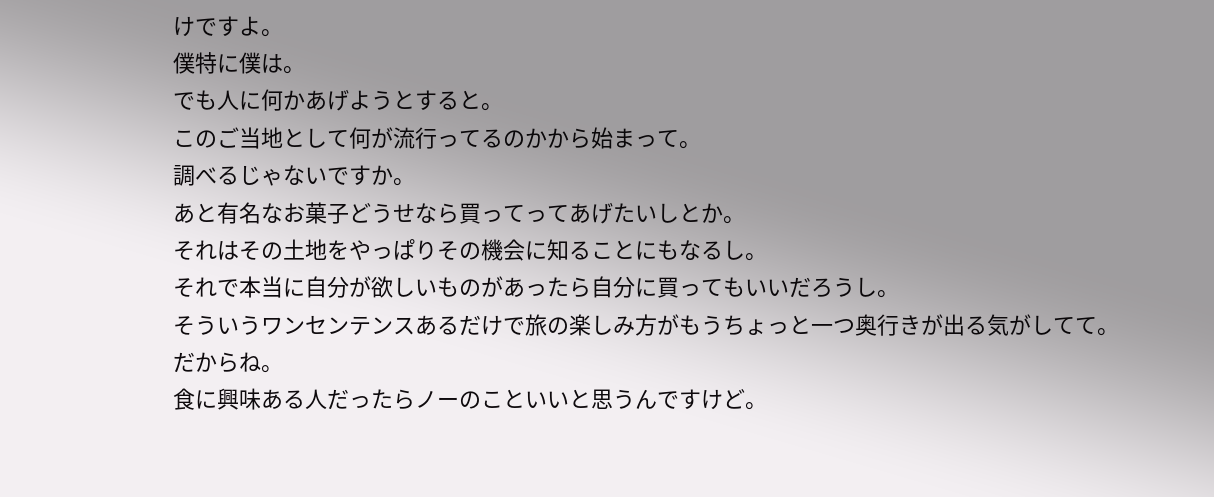けですよ。
僕特に僕は。
でも人に何かあげようとすると。
このご当地として何が流行ってるのかから始まって。
調べるじゃないですか。
あと有名なお菓子どうせなら買ってってあげたいしとか。
それはその土地をやっぱりその機会に知ることにもなるし。
それで本当に自分が欲しいものがあったら自分に買ってもいいだろうし。
そういうワンセンテンスあるだけで旅の楽しみ方がもうちょっと一つ奥行きが出る気がしてて。
だからね。
食に興味ある人だったらノーのこといいと思うんですけど。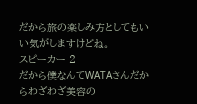だから旅の楽しみ方としてもいい気がしますけどね。
スピーカー 2
だから僕なんてWATAさんだからわざわざ美容の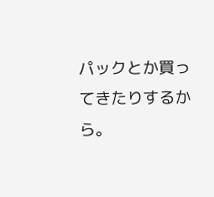パックとか買ってきたりするから。